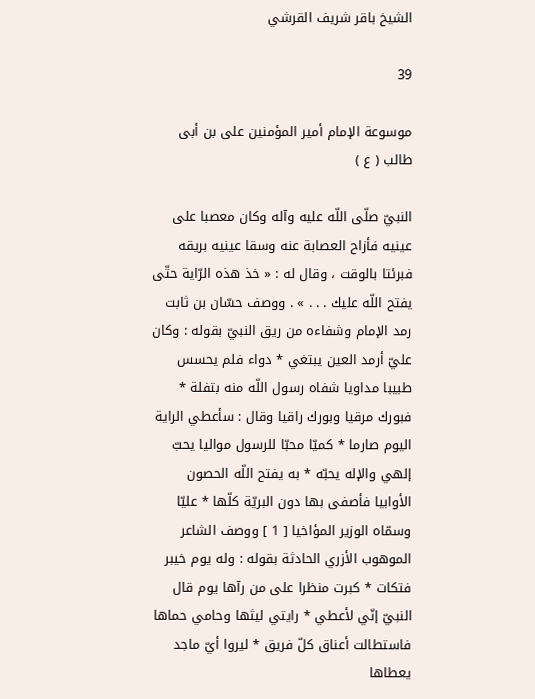الشيخ باقر شريف القرشي

39

موسوعة الإمام أمير المؤمنين على بن أبى طالب ( ع )

النبيّ صلّى اللّه عليه وآله وكان معصبا على عينيه فأزاح العصابة عنه وسقا عينيه بريقه فبرئتا بالوقت ، وقال له : « خذ هذه الرّاية حتّى يفتح اللّه عليك . . . » . ووصف حسّان بن ثابت رمد الإمام وشفاءه من ريق النبيّ بقوله : وكان عليّ أرمد العين يبتغي * دواء فلم يحسس طبيبا مداويا شفاه رسول اللّه منه بتفلة * فبورك مرقيا وبورك راقيا وقال : سأعطي الراية اليوم صارما * كميّا محبّا للرسول مواليا يحبّ إلهي والإله يحبّه * به يفتح اللّه الحصون الأوابيا فأصفى بها دون البريّة كلّها * عليّا وسمّاه الوزير المؤاخيا [ 1 ] ووصف الشاعر الموهوب الأزري الحادثة بقوله : وله يوم خيبر فتكات * كبرت منظرا على من رآها يوم قال النبيّ إنّي لأعطي * رايتي ليثها وحامي حماها فاستطالت أعناق كلّ فريق * ليروا أيّ ماجد يعطاها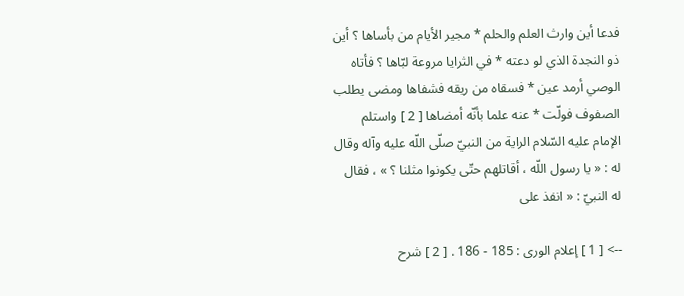فدعا أين وارث العلم والحلم * مجير الأيام من بأساها ؟ أين ذو النجدة الذي لو دعته * في الثرايا مروعة لبّاها ؟ فأتاه الوصي أرمد عين * فسقاه من ريقه فشفاها ومضى يطلب الصفوف فولّت * عنه علما بأنّه أمضاها [ 2 ] واستلم الإمام عليه السّلام الراية من النبيّ صلّى اللّه عليه وآله وقال له : « يا رسول اللّه ، أقاتلهم حتّى يكونوا مثلنا ؟ » ، فقال له النبيّ : « انفذ على

--> [ 1 ] إعلام الورى : 185 - 186 . [ 2 ] شرح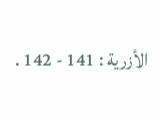الأزرية : 141 - 142 .